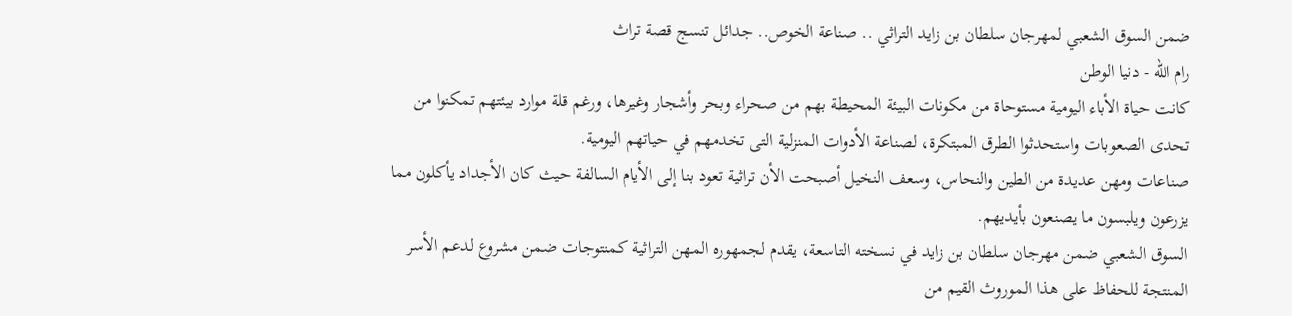ضمن السوق الشعبي لمهرجان سلطان بن زايد التراثي .. صناعة الخوص.. جدائل تنسج قصة تراث
رام الله - دنيا الوطن
كانت حياة الأباء اليومية مستوحاة من مكونات البيئة المحيطة بهم من صحراء وبحر وأشجار وغيرها، ورغم قلة موارد بيئتهم تمكنوا من تحدى الصعوبات واستحدثوا الطرق المبتكرة، لصناعة الأدوات المنزلية التى تخدمهم في حياتهم اليومية.
صناعات ومهن عديدة من الطين والنحاس، وسعف النخيل أصبحت الأن تراثية تعود بنا إلى الأيام السالفة حيث كان الأجداد يأكلون مما يزرعون ويلبسون ما يصنعون بأيديهم.
السوق الشعبي ضمن مهرجان سلطان بن زايد في نسخته التاسعة، يقدم لجمهوره المهن التراثية كمنتوجات ضمن مشروع لدعم الأسر المنتجة للحفاظ على هذا الموروث القيم من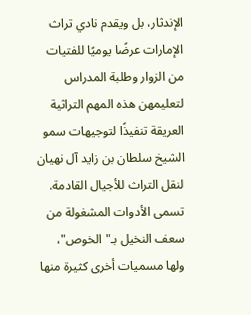الإندثار، بل ويقدم نادي تراث الإمارات عرضًا يوميًا للفتيات من الزوار وطلبة المدراس لتعليمهن هذه المهم التراثية العريقة تنفيذًا لتوجيهات سمو الشيخ سلطان بن زايد آل نهيان لنقل التراث للأجيال القادمة.
تسمى الأدوات المشغولة من سعف النخيل بـ"الخوص"، ولها مسميات أخرى كثيرة منها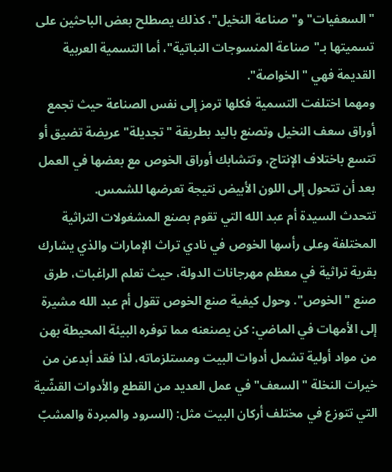"السعفيات" و"صناعة النخيل"، كذلك يصطلح بعض الباحثين على تسميتها بـ"صناعة المنسوجات النباتية"، أما التسمية العربية القديمة فهي "الخواصة".
ومهما اختلفت التسمية فكلها ترمز إلى نفس الصناعة حيث تجمع أوراق سعف النخيل وتصنع باليد بطريقة "تجديلة" عريضة تضيق أو تتسع باختلاف الإنتاج، وتتشابك أوراق الخوص مع بعضها في العمل بعد أن تتحول إلى اللون الأبيض نتيجة تعرضها للشمس.
تتحدث السيدة أم عبد الله التي تقوم بصنع المشغولات التراثية المختلفة وعلى رأسها الخوص في نادي تراث الإمارات والذي يشارك بقرية تراثية في معظم مهرجانات الدولة، حيث تعلم الراغبات، طرق صنع "الخوص". وحول كيفية صنع الخوص تقول أم عبد الله مشيرة إلى الأمهات في الماضي: كن يصنعنه مما توفره البيئة المحيطة بهن من مواد أولية تشمل أدوات البيت ومستلزماته، لذا فقد أبدعن من خيرات النخلة "السعف" في عمل العديد من القطع والأدوات القشّية التي تتوزع في مختلف أركان البيت مثل: (السرود والمبردة والمشبّ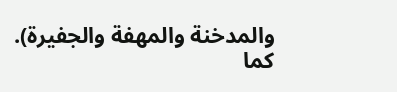والمدخنة والمهفة والجفيرة).
كما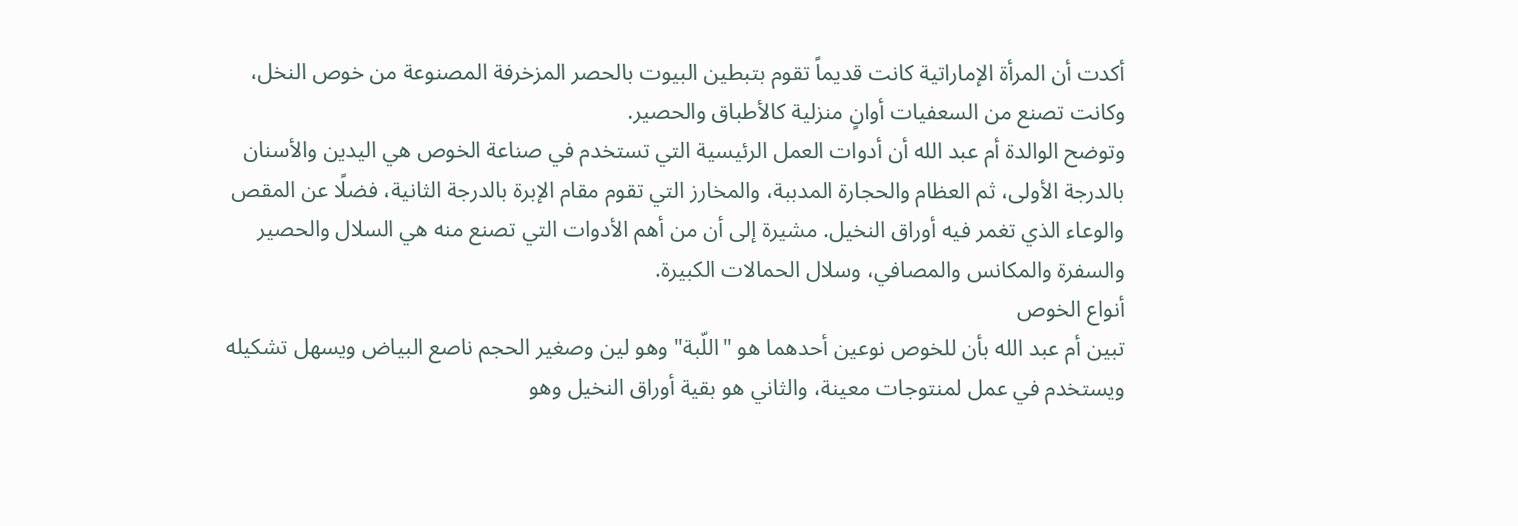أكدت أن المرأة الإماراتية كانت قديماً تقوم بتبطين البيوت بالحصر المزخرفة المصنوعة من خوص النخل، وكانت تصنع من السعفيات أوانٍ منزلية كالأطباق والحصير.
وتوضح الوالدة أم عبد الله أن أدوات العمل الرئيسية التي تستخدم في صناعة الخوص هي اليدين والأسنان بالدرجة الأولى، ثم العظام والحجارة المدببة، والمخارز التي تقوم مقام الإبرة بالدرجة الثانية، فضلًا عن المقص والوعاء الذي تغمر فيه أوراق النخيل. مشيرة إلى أن من أهم الأدوات التي تصنع منه هي السلال والحصير والسفرة والمكانس والمصافي، وسلال الحمالات الكبيرة.
أنواع الخوص
تبين أم عبد الله بأن للخوص نوعين أحدهما هو "اللّبة" وهو لين وصغير الحجم ناصع البياض ويسهل تشكيله ويستخدم في عمل لمنتوجات معينة، والثاني هو بقية أوراق النخيل وهو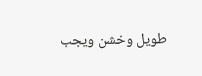طويل وخشن ويجب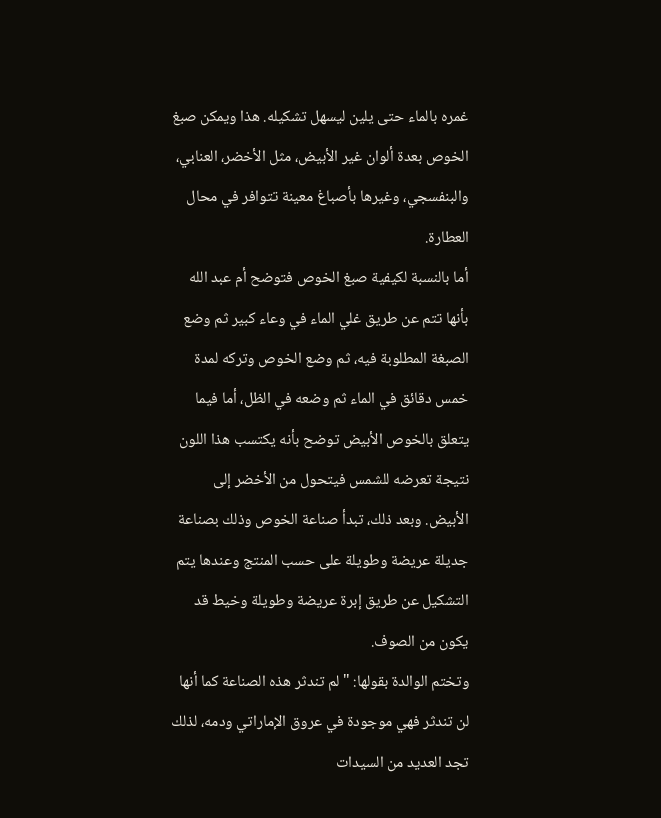غمره بالماء حتى يلين ليسهل تشكيله. هذا ويمكن صبغ الخوص بعدة ألوان غير الأبيض، مثل الأخضر، العنابي، والبنفسجي، وغيرها بأصباغ معينة تتوافر في محال العطارة.
أما بالنسبة لكيفية صبغ الخوص فتوضح أم عبد الله بأنها تتم عن طريق غلي الماء في وعاء كبير ثم وضع الصبغة المطلوبة فيه، ثم وضع الخوص وتركه لمدة خمس دقائق في الماء ثم وضعه في الظل، أما فيما يتعلق بالخوص الأبيض توضح بأنه يكتسب هذا اللون نتيجة تعرضه للشمس فيتحول من الأخضر إلى الأبيض. وبعد ذلك، تبدأ صناعة الخوص وذلك بصناعة جديلة عريضة وطويلة على حسب المنتج وعندها يتم التشكيل عن طريق إبرة عريضة وطويلة وخيط قد يكون من الصوف.
وتختم الوالدة بقولها: "لم تندثر هذه الصناعة كما أنها لن تندثر فهي موجودة في عروق الإماراتي ودمه، لذلك تجد العديد من السيدات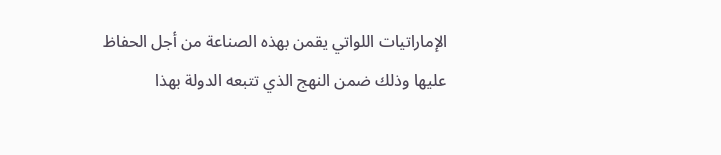الإماراتيات اللواتي يقمن بهذه الصناعة من أجل الحفاظ عليها وذلك ضمن النهج الذي تتبعه الدولة بهذا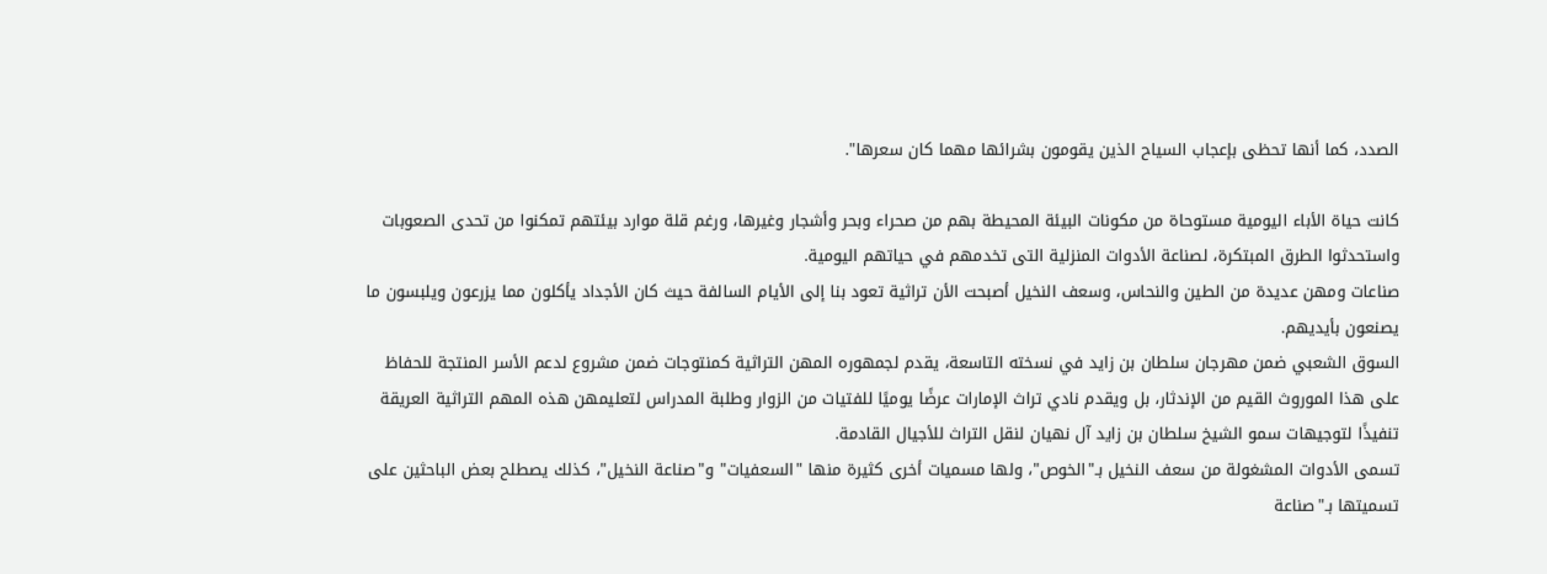الصدد، كما أنها تحظى بإعجاب السياح الذين يقومون بشرائها مهما كان سعرها".

كانت حياة الأباء اليومية مستوحاة من مكونات البيئة المحيطة بهم من صحراء وبحر وأشجار وغيرها، ورغم قلة موارد بيئتهم تمكنوا من تحدى الصعوبات واستحدثوا الطرق المبتكرة، لصناعة الأدوات المنزلية التى تخدمهم في حياتهم اليومية.
صناعات ومهن عديدة من الطين والنحاس، وسعف النخيل أصبحت الأن تراثية تعود بنا إلى الأيام السالفة حيث كان الأجداد يأكلون مما يزرعون ويلبسون ما يصنعون بأيديهم.
السوق الشعبي ضمن مهرجان سلطان بن زايد في نسخته التاسعة، يقدم لجمهوره المهن التراثية كمنتوجات ضمن مشروع لدعم الأسر المنتجة للحفاظ على هذا الموروث القيم من الإندثار، بل ويقدم نادي تراث الإمارات عرضًا يوميًا للفتيات من الزوار وطلبة المدراس لتعليمهن هذه المهم التراثية العريقة تنفيذًا لتوجيهات سمو الشيخ سلطان بن زايد آل نهيان لنقل التراث للأجيال القادمة.
تسمى الأدوات المشغولة من سعف النخيل بـ"الخوص"، ولها مسميات أخرى كثيرة منها "السعفيات" و"صناعة النخيل"، كذلك يصطلح بعض الباحثين على تسميتها بـ"صناعة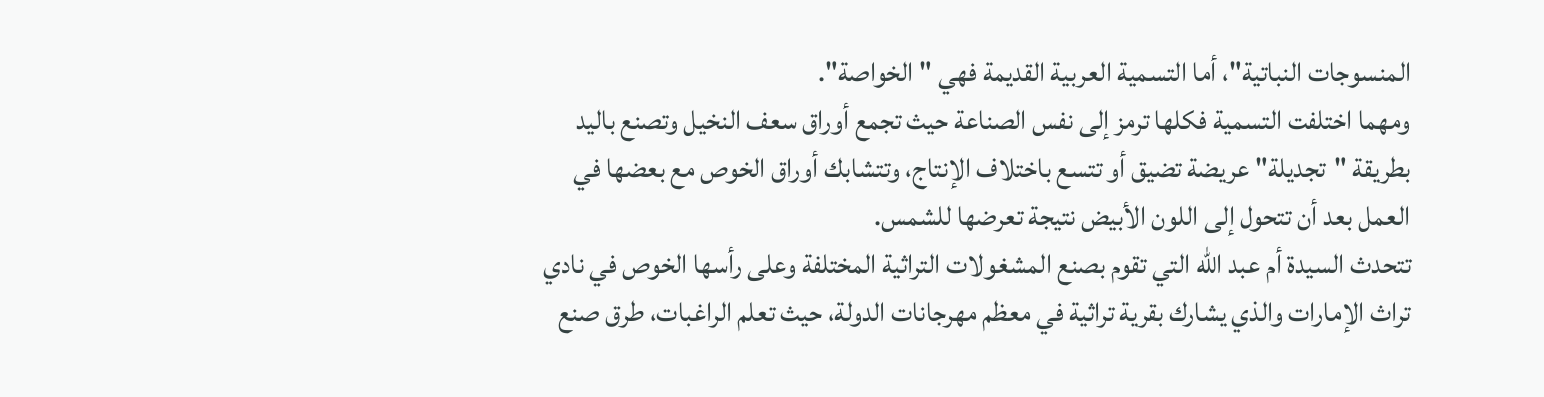المنسوجات النباتية"، أما التسمية العربية القديمة فهي "الخواصة".
ومهما اختلفت التسمية فكلها ترمز إلى نفس الصناعة حيث تجمع أوراق سعف النخيل وتصنع باليد بطريقة "تجديلة" عريضة تضيق أو تتسع باختلاف الإنتاج، وتتشابك أوراق الخوص مع بعضها في العمل بعد أن تتحول إلى اللون الأبيض نتيجة تعرضها للشمس.
تتحدث السيدة أم عبد الله التي تقوم بصنع المشغولات التراثية المختلفة وعلى رأسها الخوص في نادي تراث الإمارات والذي يشارك بقرية تراثية في معظم مهرجانات الدولة، حيث تعلم الراغبات، طرق صنع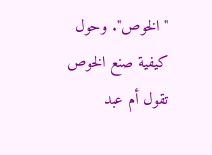"الخوص". وحول كيفية صنع الخوص تقول أم عبد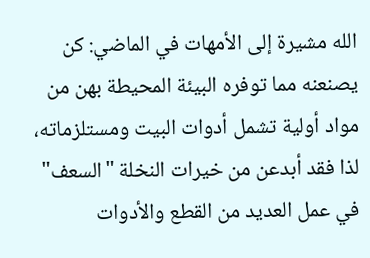الله مشيرة إلى الأمهات في الماضي: كن يصنعنه مما توفره البيئة المحيطة بهن من مواد أولية تشمل أدوات البيت ومستلزماته، لذا فقد أبدعن من خيرات النخلة "السعف" في عمل العديد من القطع والأدوات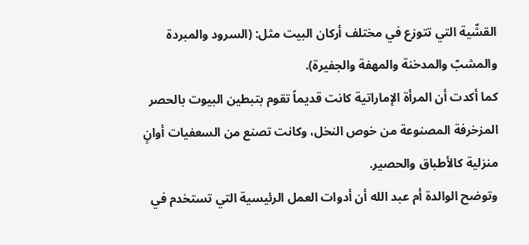القشّية التي تتوزع في مختلف أركان البيت مثل: (السرود والمبردة والمشبّ والمدخنة والمهفة والجفيرة).
كما أكدت أن المرأة الإماراتية كانت قديماً تقوم بتبطين البيوت بالحصر المزخرفة المصنوعة من خوص النخل، وكانت تصنع من السعفيات أوانٍ منزلية كالأطباق والحصير.
وتوضح الوالدة أم عبد الله أن أدوات العمل الرئيسية التي تستخدم في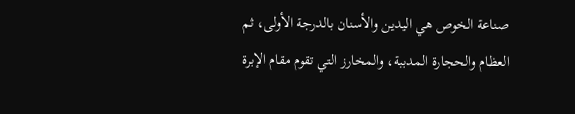صناعة الخوص هي اليدين والأسنان بالدرجة الأولى، ثم العظام والحجارة المدببة، والمخارز التي تقوم مقام الإبرة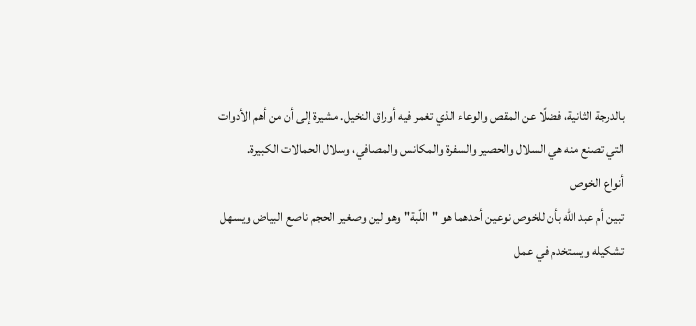بالدرجة الثانية، فضلًا عن المقص والوعاء الذي تغمر فيه أوراق النخيل. مشيرة إلى أن من أهم الأدوات التي تصنع منه هي السلال والحصير والسفرة والمكانس والمصافي، وسلال الحمالات الكبيرة.
أنواع الخوص
تبين أم عبد الله بأن للخوص نوعين أحدهما هو "اللّبة" وهو لين وصغير الحجم ناصع البياض ويسهل تشكيله ويستخدم في عمل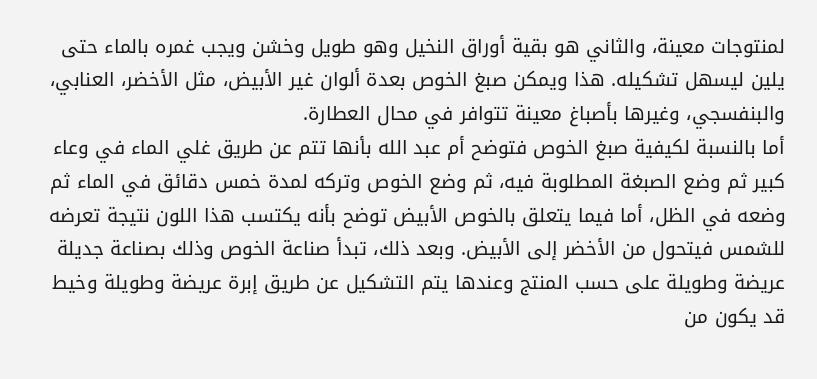لمنتوجات معينة، والثاني هو بقية أوراق النخيل وهو طويل وخشن ويجب غمره بالماء حتى يلين ليسهل تشكيله. هذا ويمكن صبغ الخوص بعدة ألوان غير الأبيض، مثل الأخضر، العنابي، والبنفسجي، وغيرها بأصباغ معينة تتوافر في محال العطارة.
أما بالنسبة لكيفية صبغ الخوص فتوضح أم عبد الله بأنها تتم عن طريق غلي الماء في وعاء كبير ثم وضع الصبغة المطلوبة فيه، ثم وضع الخوص وتركه لمدة خمس دقائق في الماء ثم وضعه في الظل، أما فيما يتعلق بالخوص الأبيض توضح بأنه يكتسب هذا اللون نتيجة تعرضه للشمس فيتحول من الأخضر إلى الأبيض. وبعد ذلك، تبدأ صناعة الخوص وذلك بصناعة جديلة عريضة وطويلة على حسب المنتج وعندها يتم التشكيل عن طريق إبرة عريضة وطويلة وخيط قد يكون من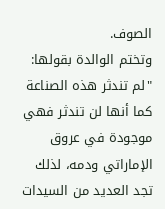الصوف.
وتختم الوالدة بقولها: "لم تندثر هذه الصناعة كما أنها لن تندثر فهي موجودة في عروق الإماراتي ودمه، لذلك تجد العديد من السيدات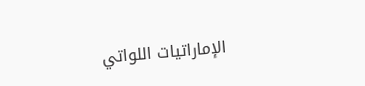الإماراتيات اللواتي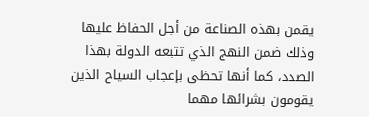يقمن بهذه الصناعة من أجل الحفاظ عليها وذلك ضمن النهج الذي تتبعه الدولة بهذا الصدد، كما أنها تحظى بإعجاب السياح الذين يقومون بشرائها مهما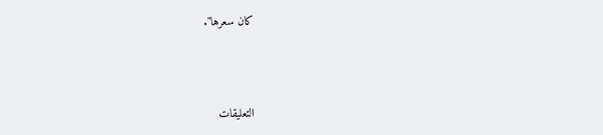كان سعرها".



التعليقات